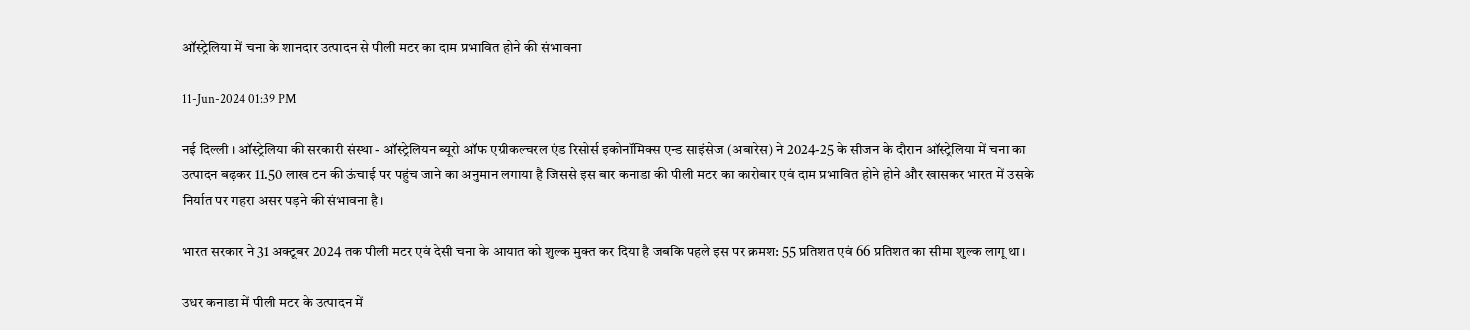ऑस्ट्रेलिया में चना के शानदार उत्पादन से पीली मटर का दाम प्रभावित होने की संभावना

11-Jun-2024 01:39 PM

नई दिल्ली । ऑस्ट्रेलिया की सरकारी संस्था - ऑस्ट्रेलियन ब्यूरो ऑफ एग्रीकल्चरल एंड रिसोर्स इकोनॉमिक्स एन्ड साइंसेज (अबारेस) ने 2024-25 के सीजन के दौरान ऑस्ट्रेलिया में चना का उत्पादन बढ़कर 11.50 लाख टन की ऊंचाई पर पहुंच जाने का अनुमान लगाया है जिससे इस बार कनाडा की पीली मटर का कारोबार एवं दाम प्रभावित होने होने और खासकर भारत में उसके निर्यात पर गहरा असर पड़ने की संभावना है।

भारत सरकार ने 31 अक्टूबर 2024 तक पीली मटर एवं देसी चना के आयात को शुल्क मुक्त कर दिया है जबकि पहले इस पर क्रमश: 55 प्रतिशत एवं 66 प्रतिशत का सीमा शुल्क लागू था।

उधर कनाडा में पीली मटर के उत्पादन में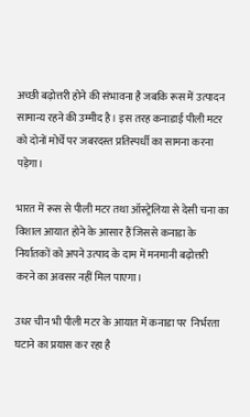अच्छी बढ़ोत्तरी होने की संभावना है जबकि रूस में उत्पादन सामान्य रहने की उम्मीद है। इस तरह कनाडाई पीली मटर को दोनों मोर्चे पर जबरदस्त प्रतिस्पर्धी का सामना करना पड़ेगा।

भारत में रूस से पीली मटर तथा ऑस्ट्रेलिया से देसी चना का विशाल आयात होने के आसार हैं जिससे कनाडा के निर्यातकों को अपने उत्पाद के दाम में मनमानी बढ़ोत्तरी करने का अवसर नहीं मिल पाएगा।

उधर चीन भी पीली मटर के आयात में कनाडा पर  निर्भरता घटाने का प्रयास कर रहा है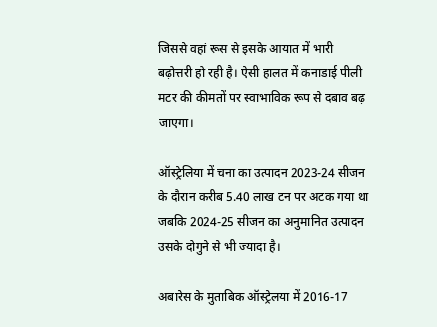जिससे वहां रूस से इसके आयात में भारी बढ़ोत्तरी हो रही है। ऐसी हालत में कनाडाई पीली मटर की कीमतों पर स्वाभाविक रूप से दबाव बढ़ जाएगा।

ऑस्ट्रेलिया में चना का उत्पादन 2023-24 सीजन के दौरान करीब 5.40 लाख टन पर अटक गया था जबकि 2024-25 सीजन का अनुमानित उत्पादन उसके दोगुने से भी ज्यादा है।

अबारेस के मुताबिक ऑस्ट्रेलया में 2016-17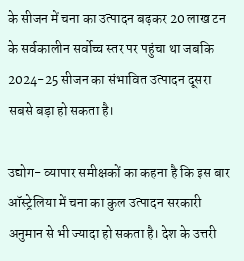के सीजन में चना का उत्पादन बढ़कर 20 लाख टन के सर्वकालीन सर्वोच्च स्तर पर पहुंचा था जबकि 2024-25 सीजन का संभावित उत्पादन दूसरा सबसे बड़ा हो सकता है।

उद्योग- व्यापार समीक्षकों का कहना है कि इस बार ऑस्ट्रेलिया में चना का कुल उत्पादन सरकारी अनुमान से भी ज्यादा हो सकता है। देश के उत्तरी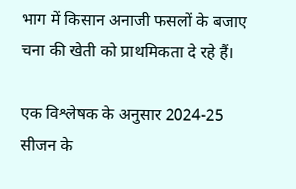भाग में किसान अनाजी फसलों के बजाए चना की खेती को प्राथमिकता दे रहे हैं।

एक विश्लेषक के अनुसार 2024-25 सीजन के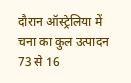दौरान ऑस्ट्रेलिया में चना का कुल उत्पादन 73 से 16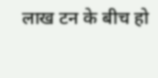लाख टन के बीच हो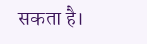सकता है।